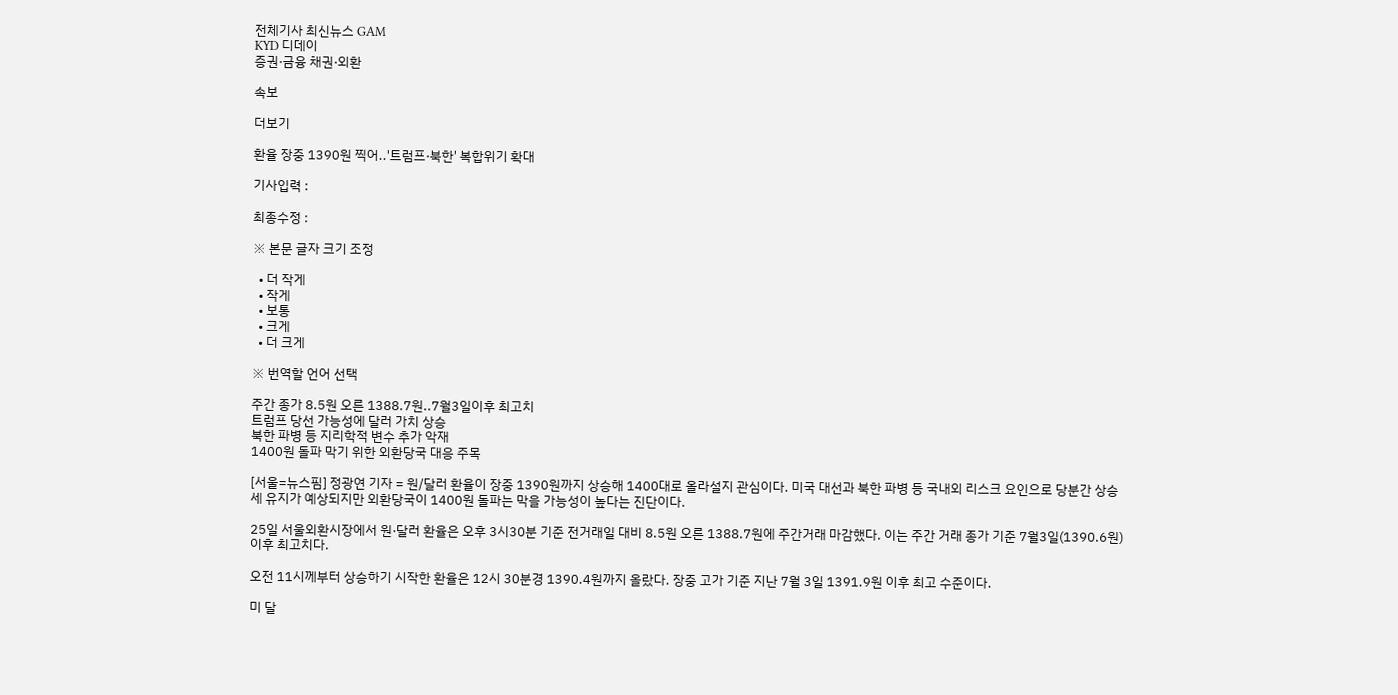전체기사 최신뉴스 GAM
KYD 디데이
증권·금융 채권·외환

속보

더보기

환율 장중 1390원 찍어..'트럼프·북한' 복합위기 확대

기사입력 :

최종수정 :

※ 본문 글자 크기 조정

  • 더 작게
  • 작게
  • 보통
  • 크게
  • 더 크게

※ 번역할 언어 선택

주간 종가 8.5원 오른 1388.7원..7월3일이후 최고치
트럼프 당선 가능성에 달러 가치 상승
북한 파병 등 지리학적 변수 추가 악재
1400원 돌파 막기 위한 외환당국 대응 주목

[서울=뉴스핌] 정광연 기자 = 원/달러 환율이 장중 1390원까지 상승해 1400대로 올라설지 관심이다. 미국 대선과 북한 파병 등 국내외 리스크 요인으로 당분간 상승세 유지가 예상되지만 외환당국이 1400원 돌파는 막을 가능성이 높다는 진단이다.

25일 서울외환시장에서 원·달러 환율은 오후 3시30분 기준 전거래일 대비 8.5원 오른 1388.7원에 주간거래 마감했다. 이는 주간 거래 종가 기준 7월3일(1390.6원)이후 최고치다.

오전 11시께부터 상승하기 시작한 환율은 12시 30분경 1390.4원까지 올랐다. 장중 고가 기준 지난 7월 3일 1391.9원 이후 최고 수준이다.

미 달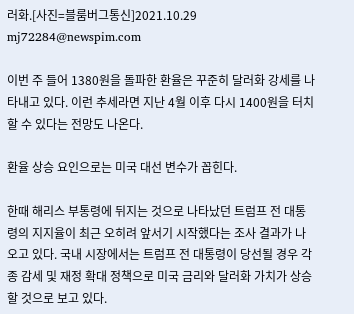러화.[사진=블룸버그통신]2021.10.29 mj72284@newspim.com

이번 주 들어 1380원을 돌파한 환율은 꾸준히 달러화 강세를 나타내고 있다. 이런 추세라면 지난 4월 이후 다시 1400원을 터치할 수 있다는 전망도 나온다.

환율 상승 요인으로는 미국 대선 변수가 꼽힌다.

한때 해리스 부통령에 뒤지는 것으로 나타났던 트럼프 전 대통령의 지지율이 최근 오히려 앞서기 시작했다는 조사 결과가 나오고 있다. 국내 시장에서는 트럼프 전 대통령이 당선될 경우 각종 감세 및 재정 확대 정책으로 미국 금리와 달러화 가치가 상승할 것으로 보고 있다.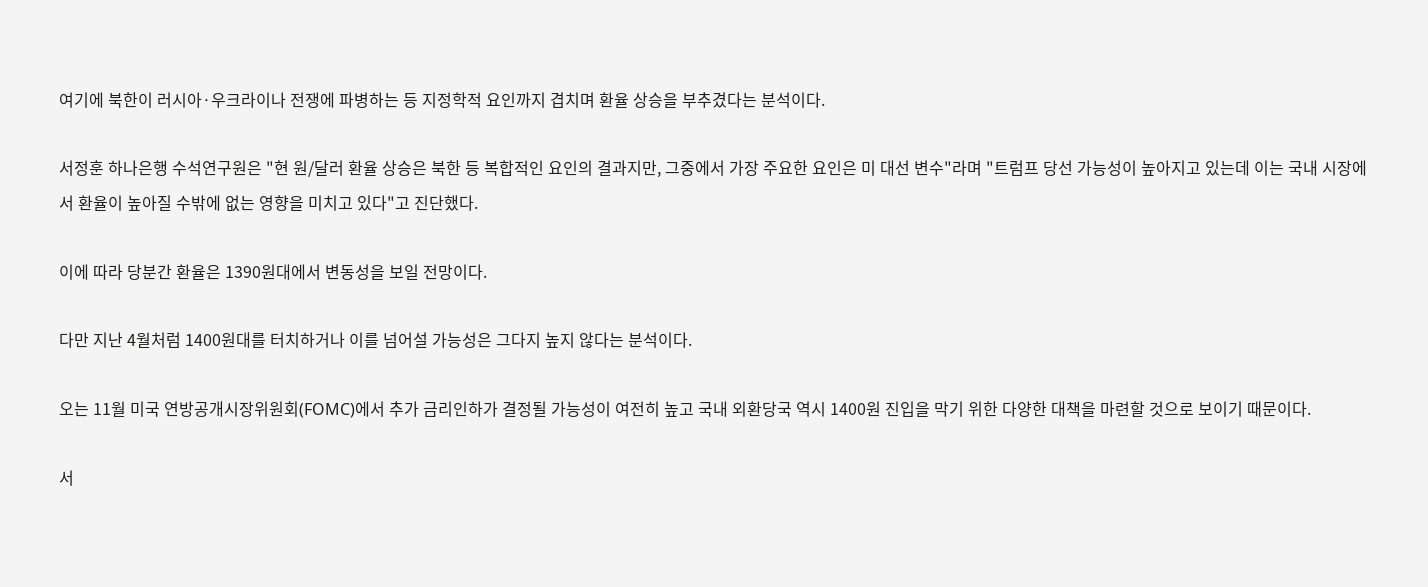여기에 북한이 러시아·우크라이나 전쟁에 파병하는 등 지정학적 요인까지 겹치며 환율 상승을 부추겼다는 분석이다.

서정훈 하나은행 수석연구원은 "현 원/달러 환율 상승은 북한 등 복합적인 요인의 결과지만, 그중에서 가장 주요한 요인은 미 대선 변수"라며 "트럼프 당선 가능성이 높아지고 있는데 이는 국내 시장에서 환율이 높아질 수밖에 없는 영향을 미치고 있다"고 진단했다.

이에 따라 당분간 환율은 1390원대에서 변동성을 보일 전망이다.

다만 지난 4월처럼 1400원대를 터치하거나 이를 넘어설 가능성은 그다지 높지 않다는 분석이다.

오는 11월 미국 연방공개시장위원회(FOMC)에서 추가 금리인하가 결정될 가능성이 여전히 높고 국내 외환당국 역시 1400원 진입을 막기 위한 다양한 대책을 마련할 것으로 보이기 때문이다.

서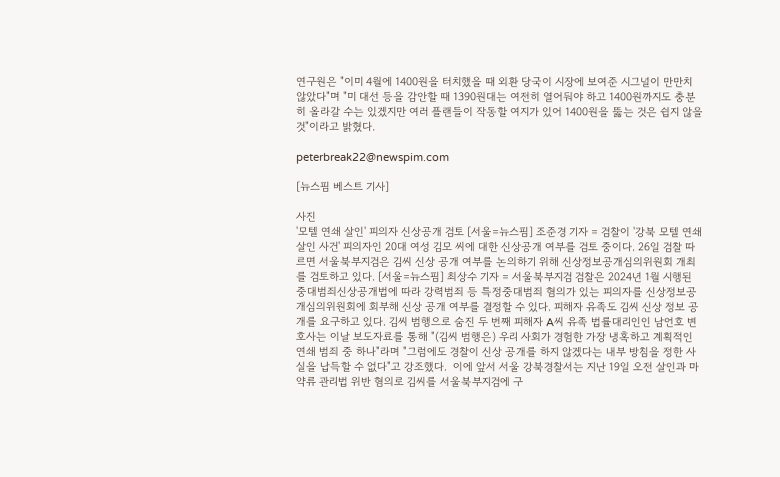연구원은 "이미 4월에 1400원을 터치했을 때 외환 당국이 시장에 보여준 시그널이 만만치 않았다"며 "미 대선 등을 감안할 때 1390원대는 여전히 열어둬야 하고 1400원까지도 충분히 올라갈 수는 있겠지만 여러 플랜들이 작동할 여지가 있어 1400원을 뚫는 것은 쉽지 않을 것"이라고 밝혔다.

peterbreak22@newspim.com

[뉴스핌 베스트 기사]

사진
'모텔 연쇄 살인' 피의자 신상공개 검토 [서울=뉴스핌] 조준경 기자 = 검찰이 '강북 모텔 연쇄 살인 사건' 피의자인 20대 여성 김모 씨에 대한 신상공개 여부를 검토 중이다. 26일 검찰 따르면 서울북부지검은 김씨 신상 공개 여부를 논의하기 위해 신상정보공개심의위원회 개최를 검토하고 있다. [서울=뉴스핌] 최상수 기자 = 서울북부지검 검찰은 2024년 1월 시행된 중대범죄신상공개법에 따라 강력범죄 등 특정중대범죄 혐의가 있는 피의자를 신상정보공개심의위원회에 회부해 신상 공개 여부를 결정할 수 있다. 피해자 유족도 김씨 신상 정보 공개를 요구하고 있다. 김씨 범행으로 숨진 두 번째 피해자 A씨 유족 법률대리인인 남언호 변호사는 이날 보도자료를 통해 "(김씨 범행은) 우리 사회가 경험한 가장 냉혹하고 계획적인 연쇄 범죄 중 하나"라며 "그럼에도 경찰이 신상 공개를 하지 않겠다는 내부 방침을 정한 사실을 납득할 수 없다"고 강조했다.  이에 앞서 서울 강북경찰서는 지난 19일 오전 살인과 마약류 관리법 위반 혐의로 김씨를 서울북부지검에 구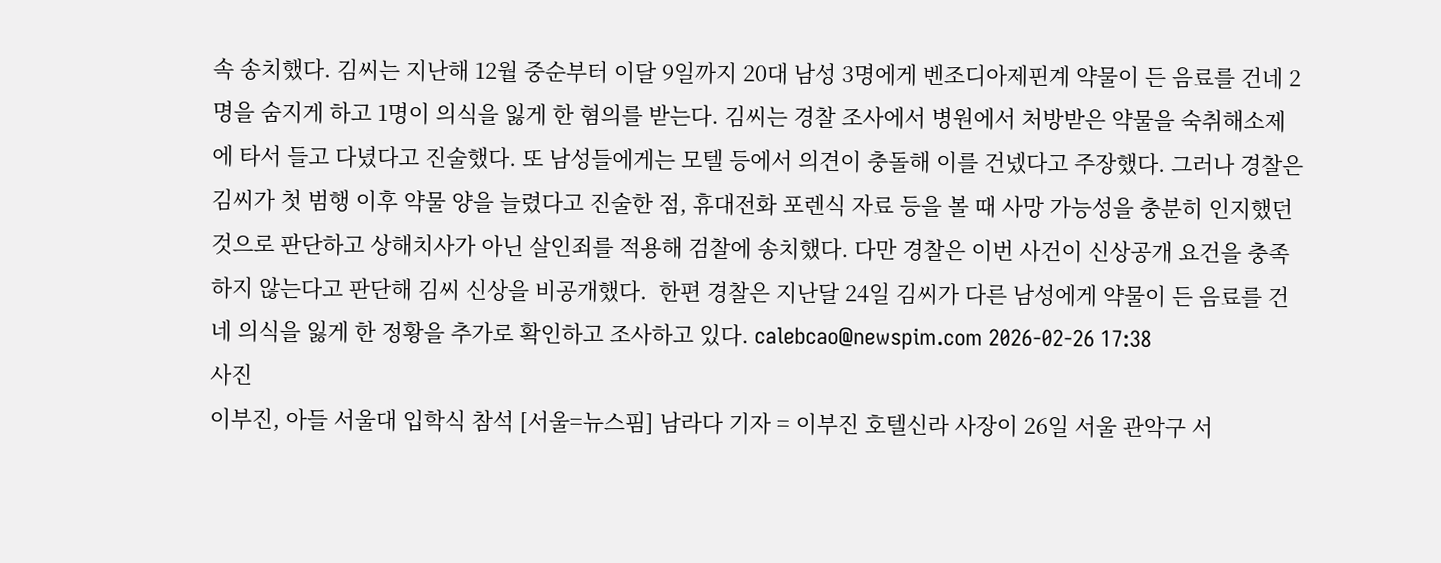속 송치했다. 김씨는 지난해 12월 중순부터 이달 9일까지 20대 남성 3명에게 벤조디아제핀계 약물이 든 음료를 건네 2명을 숨지게 하고 1명이 의식을 잃게 한 혐의를 받는다. 김씨는 경찰 조사에서 병원에서 처방받은 약물을 숙취해소제에 타서 들고 다녔다고 진술했다. 또 남성들에게는 모텔 등에서 의견이 충돌해 이를 건넸다고 주장했다. 그러나 경찰은 김씨가 첫 범행 이후 약물 양을 늘렸다고 진술한 점, 휴대전화 포렌식 자료 등을 볼 때 사망 가능성을 충분히 인지했던 것으로 판단하고 상해치사가 아닌 살인죄를 적용해 검찰에 송치했다. 다만 경찰은 이번 사건이 신상공개 요건을 충족하지 않는다고 판단해 김씨 신상을 비공개했다.  한편 경찰은 지난달 24일 김씨가 다른 남성에게 약물이 든 음료를 건네 의식을 잃게 한 정황을 추가로 확인하고 조사하고 있다. calebcao@newspim.com 2026-02-26 17:38
사진
이부진, 아들 서울대 입학식 참석 [서울=뉴스핌] 남라다 기자 = 이부진 호텔신라 사장이 26일 서울 관악구 서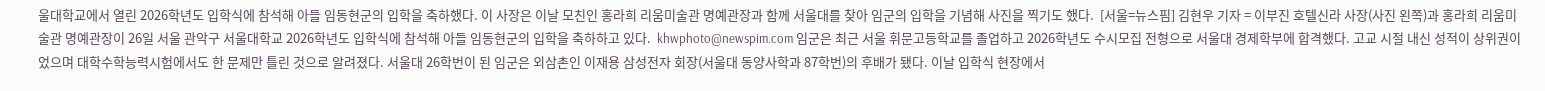울대학교에서 열린 2026학년도 입학식에 참석해 아들 임동현군의 입학을 축하했다. 이 사장은 이날 모친인 홍라희 리움미술관 명예관장과 함께 서울대를 찾아 임군의 입학을 기념해 사진을 찍기도 했다.  [서울=뉴스핌] 김현우 기자 = 이부진 호텔신라 사장(사진 왼쪽)과 홍라희 리움미술관 명예관장이 26일 서울 관악구 서울대학교 2026학년도 입학식에 참석해 아들 임동현군의 입학을 축하하고 있다.  khwphoto@newspim.com 임군은 최근 서울 휘문고등학교를 졸업하고 2026학년도 수시모집 전형으로 서울대 경제학부에 합격했다. 고교 시절 내신 성적이 상위권이었으며 대학수학능력시험에서도 한 문제만 틀린 것으로 알려졌다. 서울대 26학번이 된 임군은 외삼촌인 이재용 삼성전자 회장(서울대 동양사학과 87학번)의 후배가 됐다. 이날 입학식 현장에서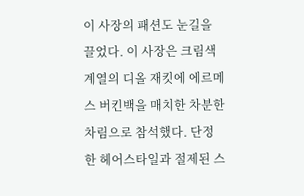이 사장의 패션도 눈길을 끌었다. 이 사장은 크림색 계열의 디올 재킷에 에르메스 버킨백을 매치한 차분한 차림으로 참석했다. 단정한 헤어스타일과 절제된 스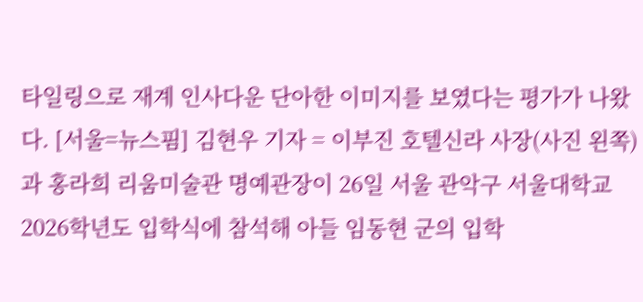타일링으로 재계 인사다운 단아한 이미지를 보였다는 평가가 나왔다. [서울=뉴스핌] 김현우 기자 = 이부진 호텔신라 사장(사진 왼쪽)과 홍라희 리움미술관 명예관장이 26일 서울 관악구 서울대학교 2026학년도 입학식에 참석해 아들 임동현 군의 입학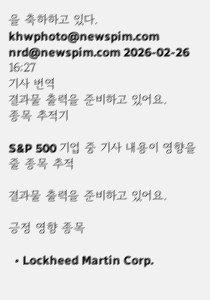을 축하하고 있다. khwphoto@newspim.com nrd@newspim.com 2026-02-26 16:27
기사 번역
결과물 출력을 준비하고 있어요.
종목 추적기

S&P 500 기업 중 기사 내용이 영향을 줄 종목 추적

결과물 출력을 준비하고 있어요.

긍정 영향 종목

  • Lockheed Martin Corp.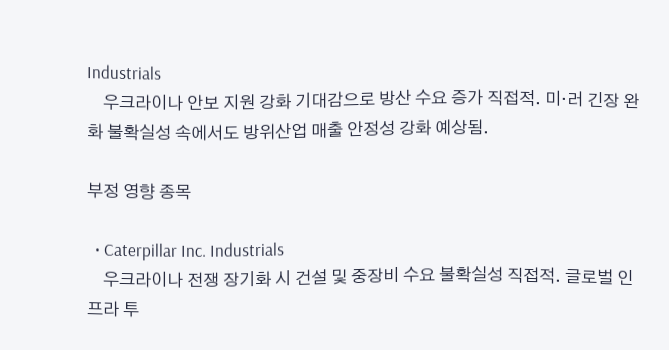Industrials
    우크라이나 안보 지원 강화 기대감으로 방산 수요 증가 직접적. 미·러 긴장 완화 불확실성 속에서도 방위산업 매출 안정성 강화 예상됨.

부정 영향 종목

  • Caterpillar Inc. Industrials
    우크라이나 전쟁 장기화 시 건설 및 중장비 수요 불확실성 직접적. 글로벌 인프라 투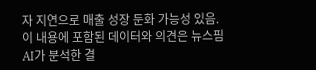자 지연으로 매출 성장 둔화 가능성 있음.
이 내용에 포함된 데이터와 의견은 뉴스핌 AI가 분석한 결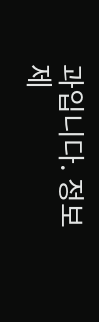과입니다. 정보 제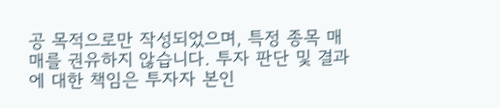공 목적으로만 작성되었으며, 특정 종목 매매를 권유하지 않습니다. 투자 판단 및 결과에 대한 책임은 투자자 본인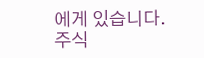에게 있습니다. 주식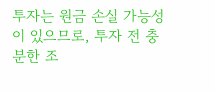투자는 원금 손실 가능성이 있으므로, 투자 전 충분한 조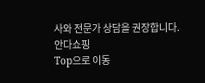사와 전문가 상담을 권장합니다.
안다쇼핑
Top으로 이동